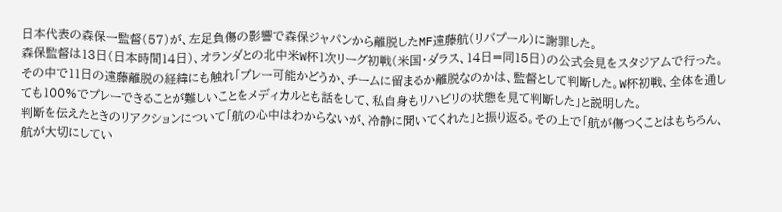日本代表の森保一監督(57)が、左足負傷の影響で森保ジャパンから離脱したMF遠藤航(リバプール)に謝罪した。
森保監督は13日(日本時間14日)、オランダとの北中米W杯1次リーグ初戦(米国・ダラス、14日=同15日)の公式会見をスタジアムで行った。
その中で11日の遠藤離脱の経緯にも触れ「プレー可能かどうか、チームに留まるか離脱なのかは、監督として判断した。W杯初戦、全体を通しても100%でプレーできることが難しいことをメディカルとも話をして、私自身もリハビリの状態を見て判断した」と説明した。
判断を伝えたときのリアクションについて「航の心中はわからないが、冷静に聞いてくれた」と振り返る。その上で「航が傷つくことはもちろん、航が大切にしてい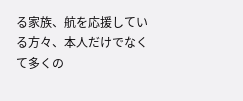る家族、航を応援している方々、本人だけでなくて多くの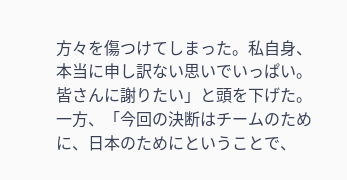方々を傷つけてしまった。私自身、本当に申し訳ない思いでいっぱい。皆さんに謝りたい」と頭を下げた。
一方、「今回の決断はチームのために、日本のためにということで、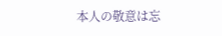本人の敬意は忘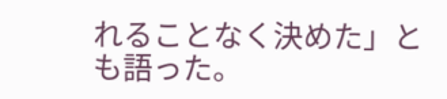れることなく決めた」とも語った。